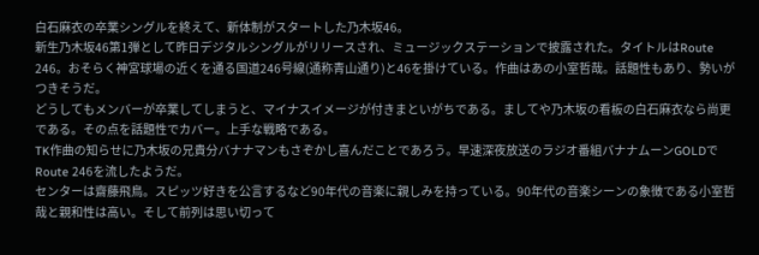白石麻衣の卒業シングルを終えて、新体制がスタートした乃木坂46。
新生乃木坂46第1弾として昨日デジタルシングルがリリースされ、ミュージックステーションで披露された。タイトルはRoute 246。おそらく神宮球場の近くを通る国道246号線(通称青山通り)と46を掛けている。作曲はあの小室哲哉。話題性もあり、勢いがつきそうだ。
どうしてもメンバーが卒業してしまうと、マイナスイメージが付きまといがちである。ましてや乃木坂の看板の白石麻衣なら尚更である。その点を話題性でカバー。上手な戦略である。
TK作曲の知らせに乃木坂の兄貴分バナナマンもさぞかし喜んだことであろう。早速深夜放送のラジオ番組バナナムーンGOLDでRoute 246を流したようだ。
センターは齋藤飛鳥。スピッツ好きを公言するなど90年代の音楽に親しみを持っている。90年代の音楽シーンの象徴である小室哲哉と親和性は高い。そして前列は思い切って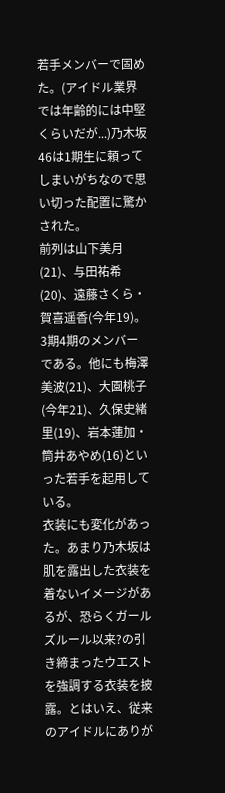若手メンバーで固めた。(アイドル業界では年齢的には中堅くらいだが...)乃木坂46は1期生に頼ってしまいがちなので思い切った配置に驚かされた。
前列は山下美月(21)、与田祐希(20)、遠藤さくら・賀喜遥香(今年19)。3期4期のメンバーである。他にも梅澤美波(21)、大園桃子(今年21)、久保史緒里(19)、岩本蓮加・筒井あやめ(16)といった若手を起用している。
衣装にも変化があった。あまり乃木坂は肌を露出した衣装を着ないイメージがあるが、恐らくガールズルール以来?の引き締まったウエストを強調する衣装を披露。とはいえ、従来のアイドルにありが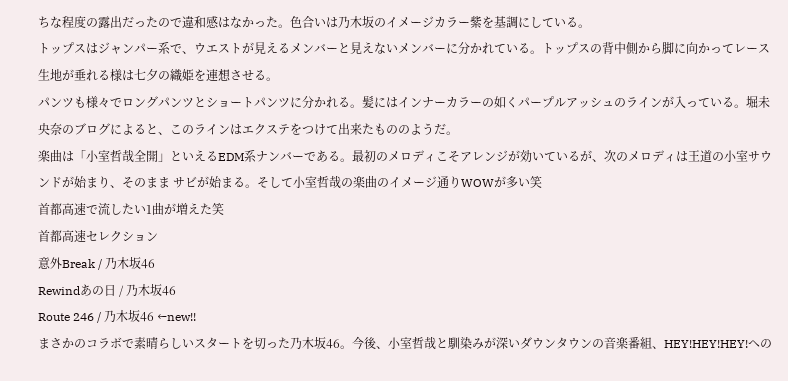ちな程度の露出だったので違和感はなかった。色合いは乃木坂のイメージカラー紫を基調にしている。
トップスはジャンパー系で、ウエストが見えるメンバーと見えないメンバーに分かれている。トップスの背中側から脚に向かってレース生地が垂れる様は七夕の織姫を連想させる。
パンツも様々でロングパンツとショートパンツに分かれる。髪にはインナーカラーの如くパープルアッシュのラインが入っている。堀未央奈のブログによると、このラインはエクステをつけて出来たもののようだ。
楽曲は「小室哲哉全開」といえるEDM系ナンバーである。最初のメロディこそアレンジが効いているが、次のメロディは王道の小室サウンドが始まり、そのまま サビが始まる。そして小室哲哉の楽曲のイメージ通りWOWが多い笑
首都高速で流したい1曲が増えた笑
首都高速セレクション
意外Break / 乃木坂46
Rewindあの日 / 乃木坂46
Route 246 / 乃木坂46 ←new!!
まさかのコラボで素晴らしいスタートを切った乃木坂46。今後、小室哲哉と馴染みが深いダウンタウンの音楽番組、HEY!HEY!HEY!への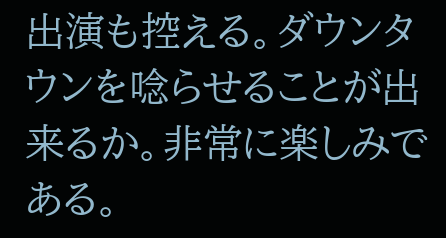出演も控える。ダウンタウンを唸らせることが出来るか。非常に楽しみである。